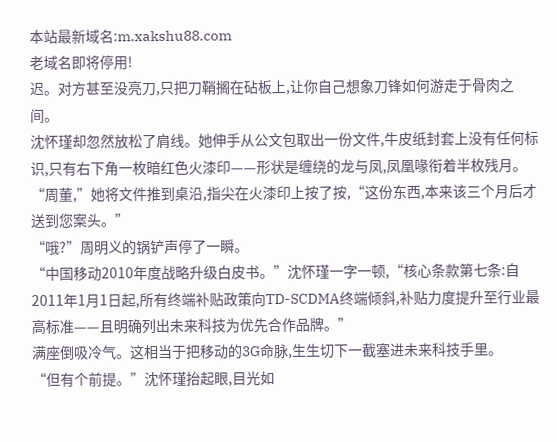本站最新域名:m.xakshu88.com
老域名即将停用!
迟。对方甚至没亮刀,只把刀鞘搁在砧板上,让你自己想象刀锋如何游走于骨肉之间。
沈怀瑾却忽然放松了肩线。她伸手从公文包取出一份文件,牛皮纸封套上没有任何标识,只有右下角一枚暗红色火漆印——形状是缠绕的龙与凤,凤凰喙衔着半枚残月。
“周董,”她将文件推到桌沿,指尖在火漆印上按了按,“这份东西,本来该三个月后才送到您案头。”
“哦?”周明义的锅铲声停了一瞬。
“中国移动2010年度战略升级白皮书。”沈怀瑾一字一顿,“核心条款第七条:自2011年1月1日起,所有终端补贴政策向TD-SCDMA终端倾斜,补贴力度提升至行业最高标准——且明确列出未来科技为优先合作品牌。”
满座倒吸冷气。这相当于把移动的3G命脉,生生切下一截塞进未来科技手里。
“但有个前提。”沈怀瑾抬起眼,目光如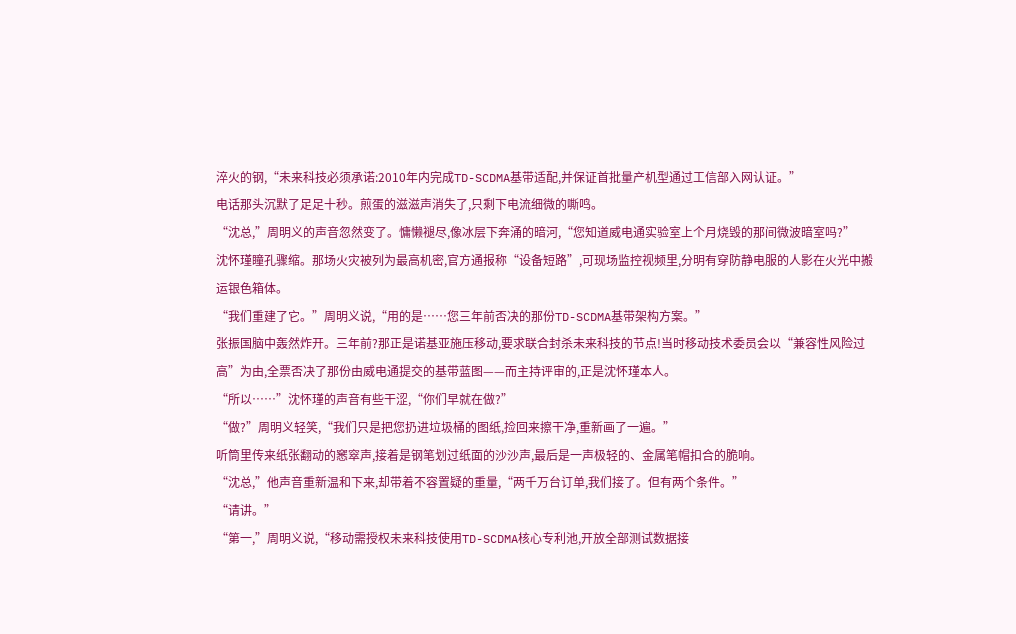淬火的钢,“未来科技必须承诺:2010年内完成TD-SCDMA基带适配,并保证首批量产机型通过工信部入网认证。”
电话那头沉默了足足十秒。煎蛋的滋滋声消失了,只剩下电流细微的嘶鸣。
“沈总,”周明义的声音忽然变了。慵懒褪尽,像冰层下奔涌的暗河,“您知道威电通实验室上个月烧毁的那间微波暗室吗?”
沈怀瑾瞳孔骤缩。那场火灾被列为最高机密,官方通报称“设备短路”,可现场监控视频里,分明有穿防静电服的人影在火光中搬运银色箱体。
“我们重建了它。”周明义说,“用的是……您三年前否决的那份TD-SCDMA基带架构方案。”
张振国脑中轰然炸开。三年前?那正是诺基亚施压移动,要求联合封杀未来科技的节点!当时移动技术委员会以“兼容性风险过高”为由,全票否决了那份由威电通提交的基带蓝图——而主持评审的,正是沈怀瑾本人。
“所以……”沈怀瑾的声音有些干涩,“你们早就在做?”
“做?”周明义轻笑,“我们只是把您扔进垃圾桶的图纸,捡回来擦干净,重新画了一遍。”
听筒里传来纸张翻动的窸窣声,接着是钢笔划过纸面的沙沙声,最后是一声极轻的、金属笔帽扣合的脆响。
“沈总,”他声音重新温和下来,却带着不容置疑的重量,“两千万台订单,我们接了。但有两个条件。”
“请讲。”
“第一,”周明义说,“移动需授权未来科技使用TD-SCDMA核心专利池,开放全部测试数据接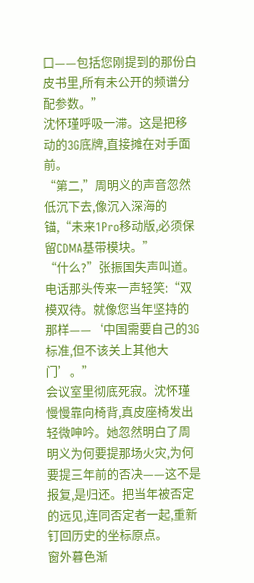口——包括您刚提到的那份白皮书里,所有未公开的频谱分配参数。”
沈怀瑾呼吸一滞。这是把移动的3G底牌,直接摊在对手面前。
“第二,”周明义的声音忽然低沉下去,像沉入深海的锚,“未来1Pro移动版,必须保留CDMA基带模块。”
“什么?”张振国失声叫道。
电话那头传来一声轻笑:“双模双待。就像您当年坚持的那样——‘中国需要自己的3G标准,但不该关上其他大门’。”
会议室里彻底死寂。沈怀瑾慢慢靠向椅背,真皮座椅发出轻微呻吟。她忽然明白了周明义为何要提那场火灾,为何要提三年前的否决——这不是报复,是归还。把当年被否定的远见,连同否定者一起,重新钉回历史的坐标原点。
窗外暮色渐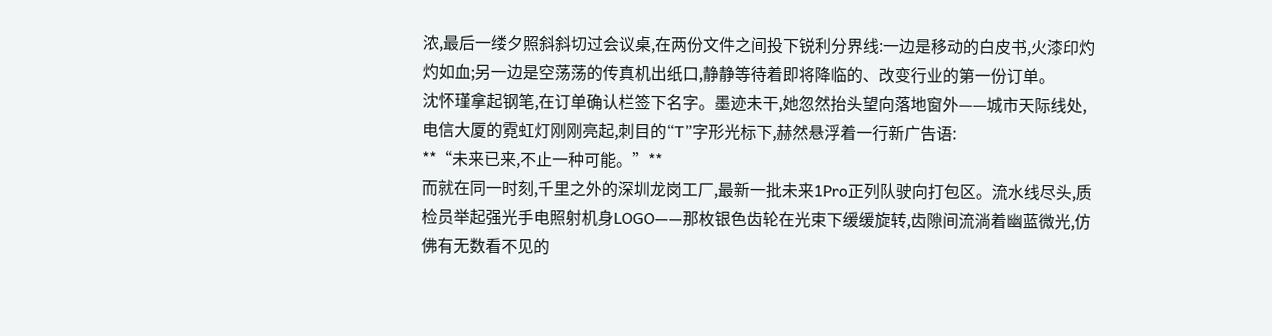浓,最后一缕夕照斜斜切过会议桌,在两份文件之间投下锐利分界线:一边是移动的白皮书,火漆印灼灼如血;另一边是空荡荡的传真机出纸口,静静等待着即将降临的、改变行业的第一份订单。
沈怀瑾拿起钢笔,在订单确认栏签下名字。墨迹未干,她忽然抬头望向落地窗外——城市天际线处,电信大厦的霓虹灯刚刚亮起,刺目的“T”字形光标下,赫然悬浮着一行新广告语:
**“未来已来,不止一种可能。”**
而就在同一时刻,千里之外的深圳龙岗工厂,最新一批未来1Pro正列队驶向打包区。流水线尽头,质检员举起强光手电照射机身LOGO——那枚银色齿轮在光束下缓缓旋转,齿隙间流淌着幽蓝微光,仿佛有无数看不见的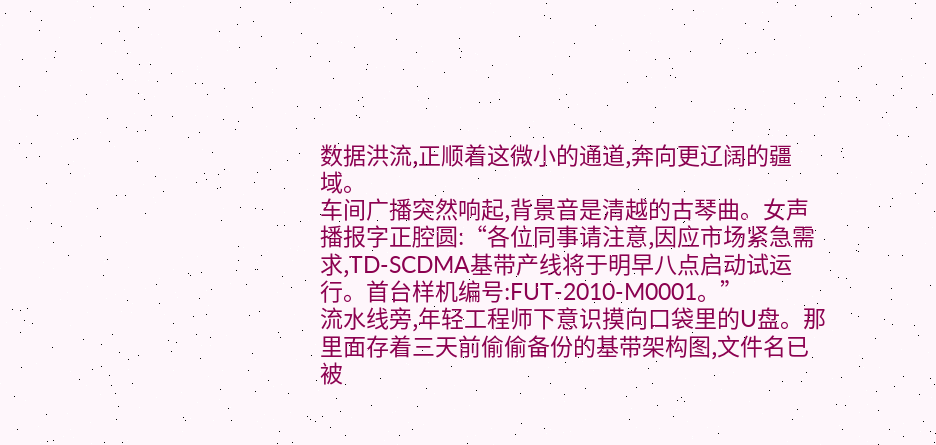数据洪流,正顺着这微小的通道,奔向更辽阔的疆域。
车间广播突然响起,背景音是清越的古琴曲。女声播报字正腔圆:“各位同事请注意,因应市场紧急需求,TD-SCDMA基带产线将于明早八点启动试运行。首台样机编号:FUT-2010-M0001。”
流水线旁,年轻工程师下意识摸向口袋里的U盘。那里面存着三天前偷偷备份的基带架构图,文件名已被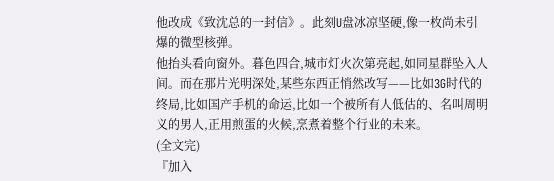他改成《致沈总的一封信》。此刻U盘冰凉坚硬,像一枚尚未引爆的微型核弹。
他抬头看向窗外。暮色四合,城市灯火次第亮起,如同星群坠入人间。而在那片光明深处,某些东西正悄然改写——比如3G时代的终局,比如国产手机的命运,比如一个被所有人低估的、名叫周明义的男人,正用煎蛋的火候,烹煮着整个行业的未来。
(全文完)
『加入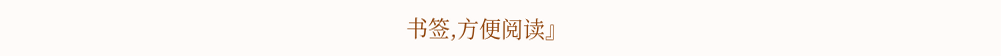书签,方便阅读』